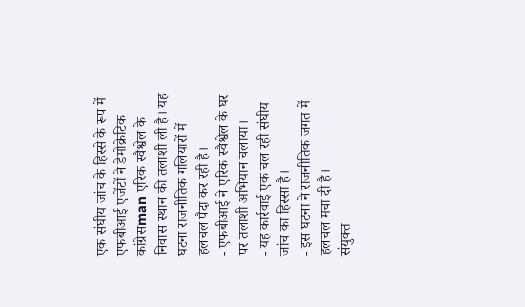एक संघीय जांच के हिस्से के रूप में एफबीआई एजेंटों ने डेमोक्रेटिक कांग्रेसman एरिक स्वैश्वेल के निवास स्थान की तलाशी ली है। यह घटना राजनीतिक गलियारों में हलचल पैदा कर रही है।
- एफबीआई ने एरिक स्वैश्वेल के घर पर तलाशी अभियान चलाया।
- यह कार्रवाई एक चल रही संघीय जांच का हिस्सा है।
- इस घटना ने राजनीतिक जगत में हलचल मचा दी है।
संयुक्त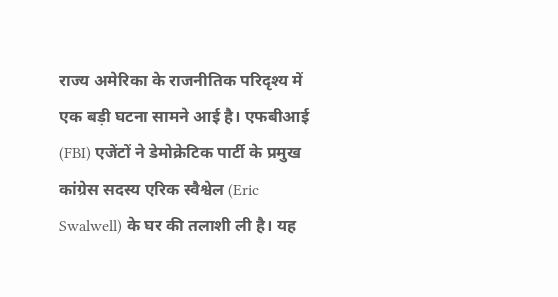राज्य अमेरिका के राजनीतिक परिदृश्य में एक बड़ी घटना सामने आई है। एफबीआई (FBI) एजेंटों ने डेमोक्रेटिक पार्टी के प्रमुख कांग्रेस सदस्य एरिक स्वैश्वेल (Eric Swalwell) के घर की तलाशी ली है। यह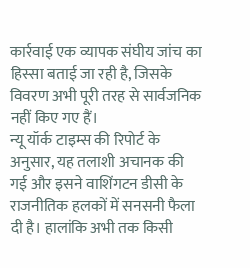कार्रवाई एक व्यापक संघीय जांच का हिस्सा बताई जा रही है, जिसके विवरण अभी पूरी तरह से सार्वजनिक नहीं किए गए हैं।
न्यू यॉर्क टाइम्स की रिपोर्ट के अनुसार, यह तलाशी अचानक की गई और इसने वाशिंगटन डीसी के राजनीतिक हलकों में सनसनी फैला दी है। हालांकि अभी तक किसी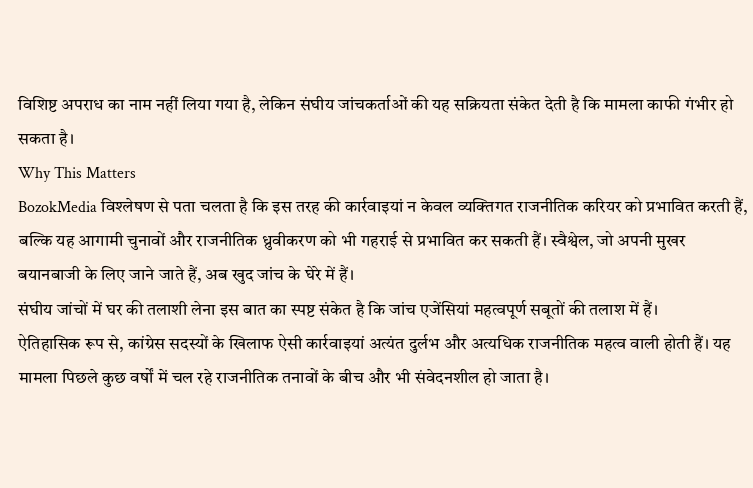विशिष्ट अपराध का नाम नहीं लिया गया है, लेकिन संघीय जांचकर्ताओं की यह सक्रियता संकेत देती है कि मामला काफी गंभीर हो सकता है।
Why This Matters
BozokMedia विश्लेषण से पता चलता है कि इस तरह की कार्रवाइयां न केवल व्यक्तिगत राजनीतिक करियर को प्रभावित करती हैं, बल्कि यह आगामी चुनावों और राजनीतिक ध्रुवीकरण को भी गहराई से प्रभावित कर सकती हैं। स्वैश्वेल, जो अपनी मुखर बयानबाजी के लिए जाने जाते हैं, अब खुद जांच के घेरे में हैं।
संघीय जांचों में घर की तलाशी लेना इस बात का स्पष्ट संकेत है कि जांच एजेंसियां महत्वपूर्ण सबूतों की तलाश में हैं।
ऐतिहासिक रूप से, कांग्रेस सदस्यों के खिलाफ ऐसी कार्रवाइयां अत्यंत दुर्लभ और अत्यधिक राजनीतिक महत्व वाली होती हैं। यह मामला पिछले कुछ वर्षों में चल रहे राजनीतिक तनावों के बीच और भी संवेदनशील हो जाता है।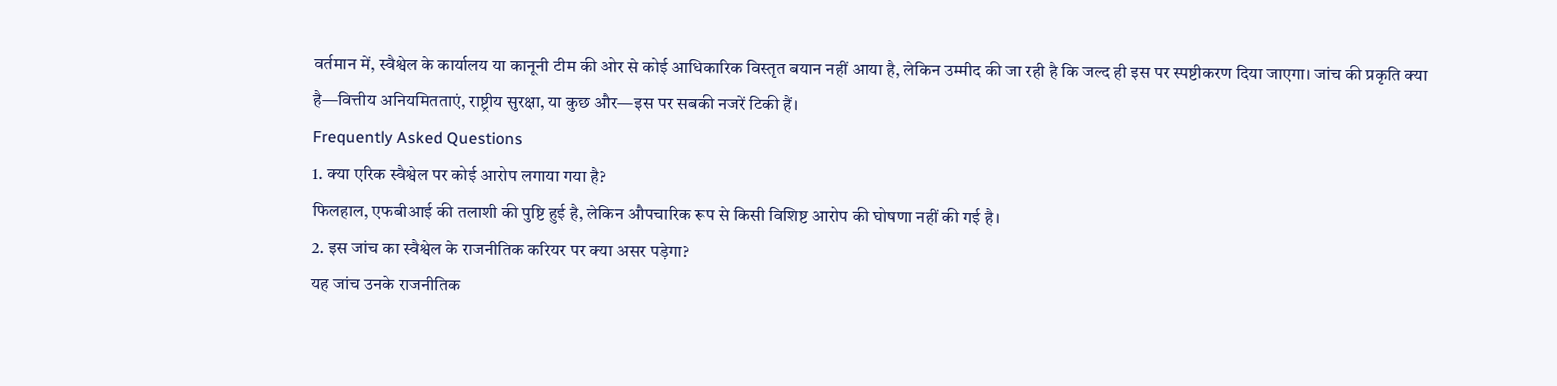वर्तमान में, स्वैश्वेल के कार्यालय या कानूनी टीम की ओर से कोई आधिकारिक विस्तृत बयान नहीं आया है, लेकिन उम्मीद की जा रही है कि जल्द ही इस पर स्पष्टीकरण दिया जाएगा। जांच की प्रकृति क्या है—वित्तीय अनियमितताएं, राष्ट्रीय सुरक्षा, या कुछ और—इस पर सबकी नजरें टिकी हैं।
Frequently Asked Questions
1. क्या एरिक स्वैश्वेल पर कोई आरोप लगाया गया है?
फिलहाल, एफबीआई की तलाशी की पुष्टि हुई है, लेकिन औपचारिक रूप से किसी विशिष्ट आरोप की घोषणा नहीं की गई है।
2. इस जांच का स्वैश्वेल के राजनीतिक करियर पर क्या असर पड़ेगा?
यह जांच उनके राजनीतिक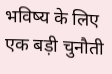भविष्य के लिए एक बड़ी चुनौती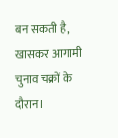बन सकती है, खासकर आगामी चुनाव चक्रों के दौरान।